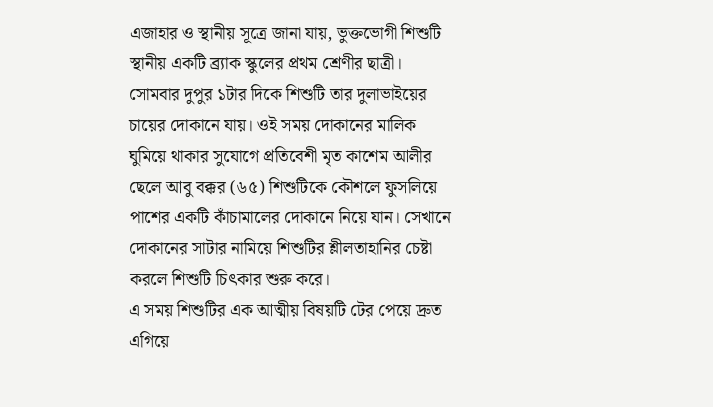এজাহার ও স্থানীয় সূত্রে জানা যায়, ভুক্তভোগী শিশুটি স্থানীয় একটি ব্র্যাক স্কুলের প্রথম শ্রেণীর ছাত্রী। সোমবার দুপুর ১টার দিকে শিশুটি তার দুলাভাইয়ের চায়ের দোকানে যায়। ওই সময় দোকানের মালিক ঘুমিয়ে থাকার সুযোগে প্রতিবেশী মৃত কাশেম আলীর ছেলে আবু বক্কর (৬৫) শিশুটিকে কৌশলে ফুসলিয়ে পাশের একটি কাঁচামালের দোকানে নিয়ে যান। সেখানে দোকানের সাটার নামিয়ে শিশুটির শ্লীলতাহানির চেষ্টা করলে শিশুটি চিৎকার শুরু করে।
এ সময় শিশুটির এক আত্মীয় বিষয়টি টের পেয়ে দ্রুত এগিয়ে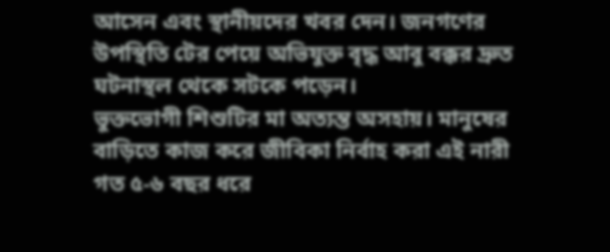আসেন এবং স্থানীয়দের খবর দেন। জনগণের উপস্থিতি টের পেয়ে অভিযুক্ত বৃদ্ধ আবু বক্কর দ্রুত ঘটনাস্থল থেকে সটকে পড়েন।
ভুক্তভোগী শিশুটির মা অত্যন্ত অসহায়। মানুষের বাড়িতে কাজ করে জীবিকা নির্বাহ করা এই নারী গত ৫-৬ বছর ধরে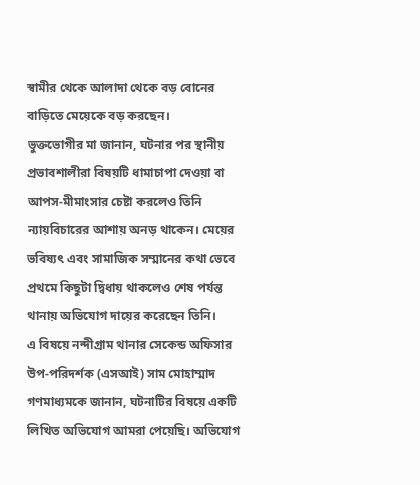স্বামীর থেকে আলাদা থেকে বড় বোনের বাড়িতে মেয়েকে বড় করছেন।
ভুক্তভোগীর মা জানান, ঘটনার পর স্থানীয় প্রভাবশালীরা বিষয়টি ধামাচাপা দেওয়া বা আপস-মীমাংসার চেষ্টা করলেও তিনি ন্যায়বিচারের আশায় অনড় থাকেন। মেয়ের ভবিষ্যৎ এবং সামাজিক সম্মানের কথা ভেবে প্রথমে কিছুটা দ্বিধায় থাকলেও শেষ পর্যন্ত থানায় অভিযোগ দায়ের করেছেন তিনি।
এ বিষয়ে নন্দীগ্রাম থানার সেকেন্ড অফিসার উপ-পরিদর্শক (এসআই) সাম মোহাম্মাদ গণমাধ্যমকে জানান, ঘটনাটির বিষয়ে একটি লিখিত অভিযোগ আমরা পেয়েছি। অভিযোগ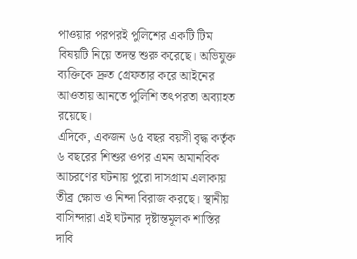পাওয়ার পরপরই পুলিশের একটি টিম বিষয়টি নিয়ে তদন্ত শুরু করেছে। অভিযুক্ত ব্যক্তিকে দ্রুত গ্রেফতার করে আইনের আওতায় আনতে পুলিশি তৎপরতা অব্যাহত রয়েছে।
এদিকে, একজন ৬৫ বছর বয়সী বৃদ্ধ কর্তৃক ৬ বছরের শিশুর ওপর এমন অমানবিক আচরণের ঘটনায় পুরো দাসগ্রাম এলাকায় তীব্র ক্ষোভ ও নিন্দা বিরাজ করছে। স্থানীয় বাসিন্দারা এই ঘটনার দৃষ্টান্তমূলক শাস্তির দাবি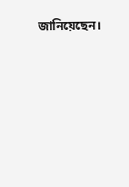জানিয়েছেন।